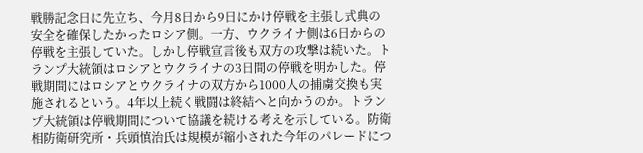戦勝記念日に先立ち、今月8日から9日にかけ停戦を主張し式典の安全を確保したかったロシア側。一方、ウクライナ側は6日からの停戦を主張していた。しかし停戦宣言後も双方の攻撃は続いた。トランプ大統領はロシアとウクライナの3日間の停戦を明かした。停戦期間にはロシアとウクライナの双方から1000人の捕虜交換も実施されるという。4年以上続く戦闘は終結へと向かうのか。トランプ大統領は停戦期間について協議を続ける考えを示している。防衛相防衛研究所・兵頭慎治氏は規模が縮小された今年のパレードにつ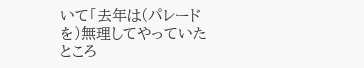いて「去年は(パレードを)無理してやっていたところ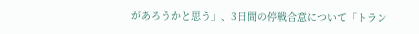があろうかと思う」、3日間の停戦合意について「トラン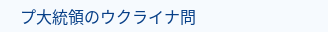プ大統領のウクライナ問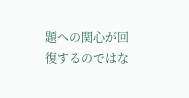題への関心が回復するのではな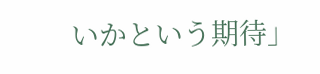いかという期待」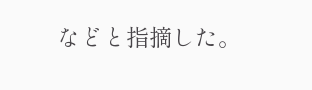などと指摘した。